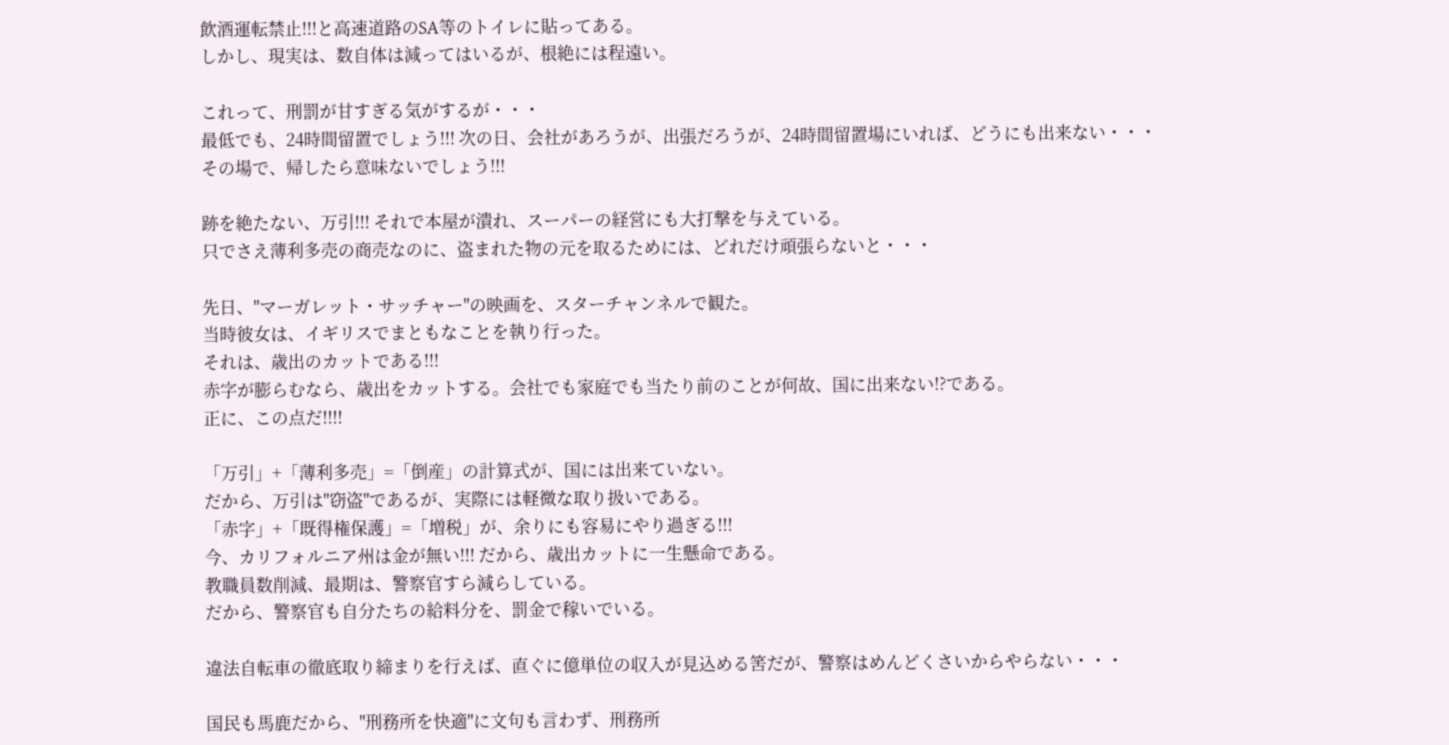飲酒運転禁止!!!と高速道路のSA等のトイレに貼ってある。
しかし、現実は、数自体は減ってはいるが、根絶には程遠い。

これって、刑罰が甘すぎる気がするが・・・
最低でも、24時間留置でしょう!!! 次の日、会社があろうが、出張だろうが、24時間留置場にいれば、どうにも出来ない・・・
その場で、帰したら意味ないでしょう!!!

跡を絶たない、万引!!! それで本屋が潰れ、スーパーの経営にも大打撃を与えている。
只でさえ薄利多売の商売なのに、盗まれた物の元を取るためには、どれだけ頑張らないと・・・

先日、"マーガレット・サッチャー"の映画を、スターチャンネルで観た。
当時彼女は、イギリスでまともなことを執り行った。
それは、歳出のカットである!!!
赤字が膨らむなら、歳出をカットする。会社でも家庭でも当たり前のことが何故、国に出来ない!?である。
正に、この点だ!!!!

「万引」+「薄利多売」=「倒産」の計算式が、国には出来ていない。
だから、万引は"窃盗"であるが、実際には軽微な取り扱いである。
「赤字」+「既得権保護」=「増税」が、余りにも容易にやり過ぎる!!!
今、カリフォルニア州は金が無い!!! だから、歳出カットに一生懸命である。
教職員数削減、最期は、警察官すら減らしている。
だから、警察官も自分たちの給料分を、罰金で稼いでいる。

違法自転車の徹底取り締まりを行えば、直ぐに億単位の収入が見込める筈だが、警察はめんどくさいからやらない・・・

国民も馬鹿だから、"刑務所を快適"に文句も言わず、刑務所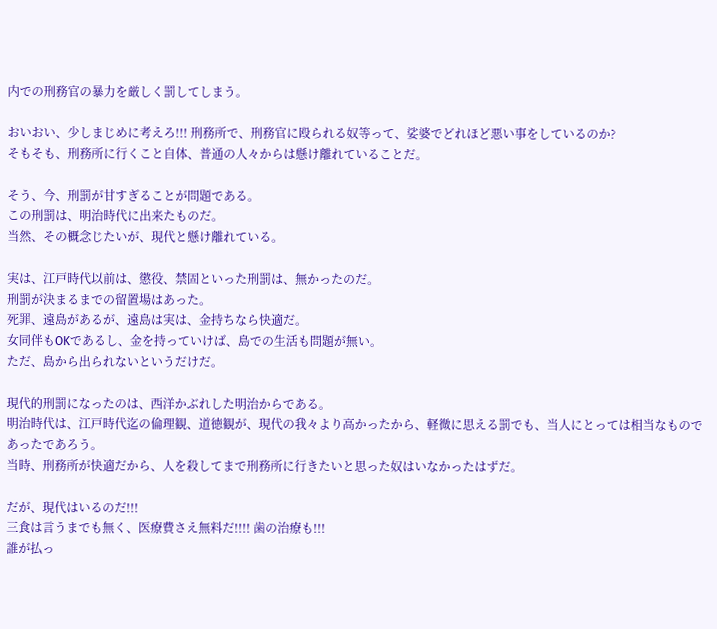内での刑務官の暴力を厳しく罰してしまう。

おいおい、少しまじめに考えろ!!! 刑務所で、刑務官に殴られる奴等って、娑婆でどれほど悪い事をしているのか?
そもそも、刑務所に行くこと自体、普通の人々からは懸け離れていることだ。

そう、今、刑罰が甘すぎることが問題である。
この刑罰は、明治時代に出来たものだ。
当然、その概念じたいが、現代と懸け離れている。

実は、江戸時代以前は、懲役、禁固といった刑罰は、無かったのだ。
刑罰が決まるまでの留置場はあった。
死罪、遠島があるが、遠島は実は、金持ちなら快適だ。
女同伴もOKであるし、金を持っていけば、島での生活も問題が無い。
ただ、島から出られないというだけだ。

現代的刑罰になったのは、西洋かぶれした明治からである。
明治時代は、江戸時代迄の倫理観、道徳観が、現代の我々より高かったから、軽微に思える罰でも、当人にとっては相当なものであったであろう。
当時、刑務所が快適だから、人を殺してまで刑務所に行きたいと思った奴はいなかったはずだ。

だが、現代はいるのだ!!!
三食は言うまでも無く、医療費さえ無料だ!!!! 歯の治療も!!!
誰が払っ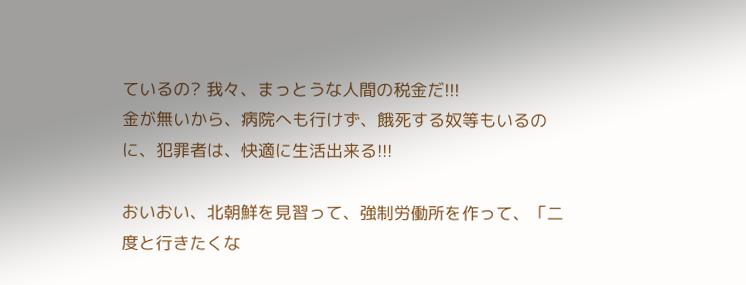ているの? 我々、まっとうな人間の税金だ!!!
金が無いから、病院へも行けず、餓死する奴等もいるのに、犯罪者は、快適に生活出来る!!!

おいおい、北朝鮮を見習って、強制労働所を作って、「二度と行きたくな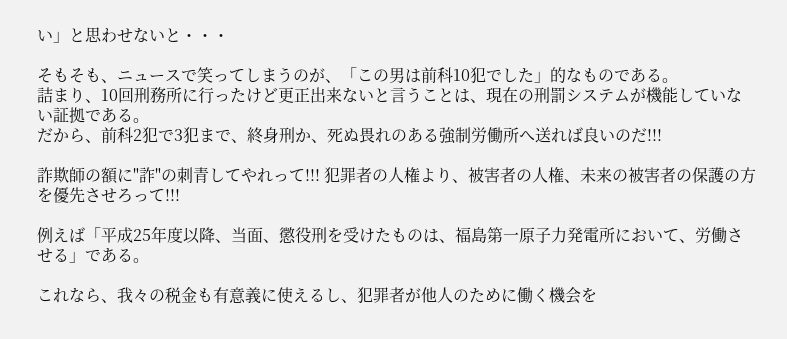い」と思わせないと・・・

そもそも、ニュースで笑ってしまうのが、「この男は前科10犯でした」的なものである。
詰まり、10回刑務所に行ったけど更正出来ないと言うことは、現在の刑罰システムが機能していない証拠である。
だから、前科2犯で3犯まで、終身刑か、死ぬ畏れのある強制労働所へ送れば良いのだ!!!

詐欺師の額に"詐"の刺青してやれって!!! 犯罪者の人権より、被害者の人権、未来の被害者の保護の方を優先させろって!!!

例えば「平成25年度以降、当面、懲役刑を受けたものは、福島第一原子力発電所において、労働させる」である。

これなら、我々の税金も有意義に使えるし、犯罪者が他人のために働く機会を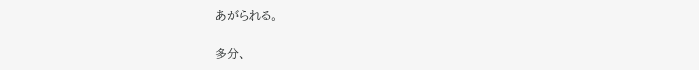あがられる。

多分、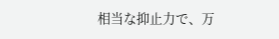相当な抑止力で、万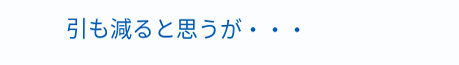引も減ると思うが・・・